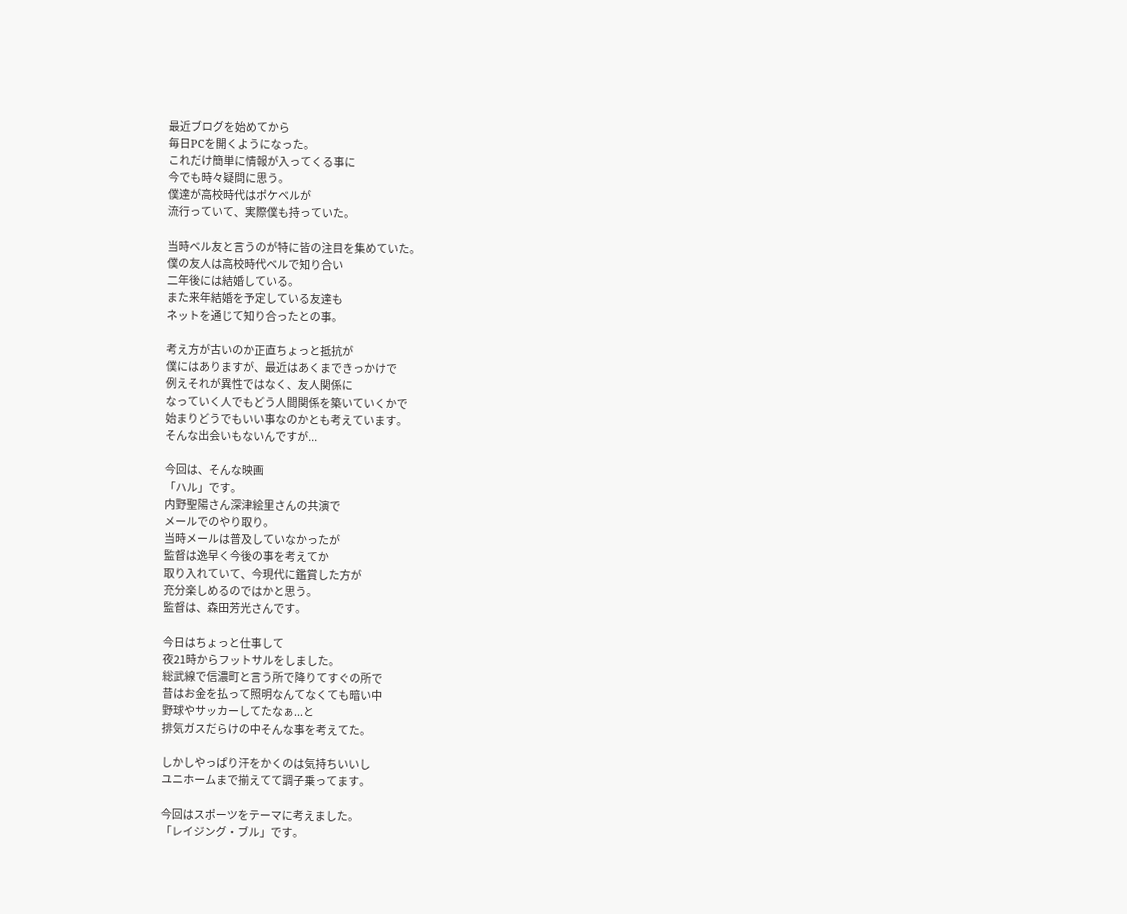最近ブログを始めてから
毎日PCを開くようになった。
これだけ簡単に情報が入ってくる事に
今でも時々疑問に思う。
僕達が高校時代はポケベルが
流行っていて、実際僕も持っていた。

当時ベル友と言うのが特に皆の注目を集めていた。
僕の友人は高校時代ベルで知り合い
二年後には結婚している。
また来年結婚を予定している友達も
ネットを通じて知り合ったとの事。

考え方が古いのか正直ちょっと抵抗が
僕にはありますが、最近はあくまできっかけで
例えそれが異性ではなく、友人関係に
なっていく人でもどう人間関係を築いていくかで
始まりどうでもいい事なのかとも考えています。
そんな出会いもないんですが...

今回は、そんな映画
「ハル」です。
内野聖陽さん深津絵里さんの共演で
メールでのやり取り。
当時メールは普及していなかったが
監督は逸早く今後の事を考えてか
取り入れていて、今現代に鑑賞した方が
充分楽しめるのではかと思う。
監督は、森田芳光さんです。

今日はちょっと仕事して
夜21時からフットサルをしました。
総武線で信濃町と言う所で降りてすぐの所で
昔はお金を払って照明なんてなくても暗い中
野球やサッカーしてたなぁ...と
排気ガスだらけの中そんな事を考えてた。

しかしやっぱり汗をかくのは気持ちいいし
ユニホームまで揃えてて調子乗ってます。

今回はスポーツをテーマに考えました。
「レイジング・ブル」です。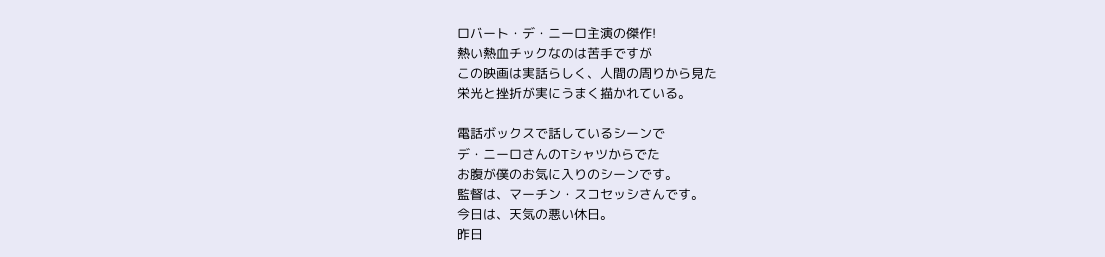ロバート・デ・ニーロ主演の傑作!
熱い熱血チックなのは苦手ですが
この映画は実話らしく、人間の周りから見た
栄光と挫折が実にうまく描かれている。

電話ボックスで話しているシーンで
デ・ニーロさんのTシャツからでた
お腹が僕のお気に入りのシーンです。
監督は、マーチン・スコセッシさんです。
今日は、天気の悪い休日。
昨日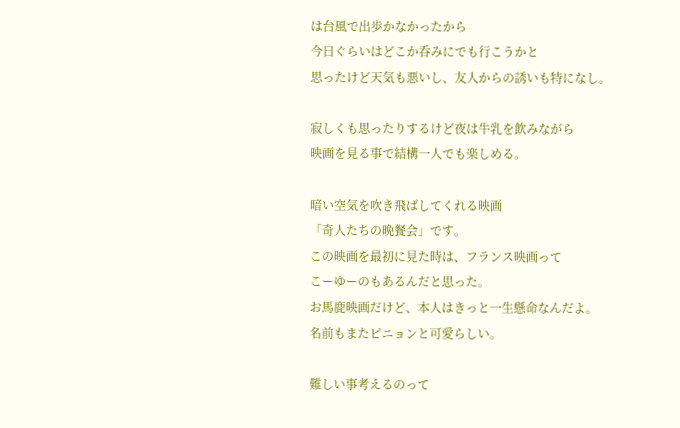は台風で出歩かなかったから
今日ぐらいはどこか呑みにでも行こうかと
思ったけど天気も悪いし、友人からの誘いも特になし。

寂しくも思ったりするけど夜は牛乳を飲みながら
映画を見る事で結構一人でも楽しめる。

暗い空気を吹き飛ばしてくれる映画
「奇人たちの晩餐会」です。
この映画を最初に見た時は、フランス映画って
こーゆーのもあるんだと思った。
お馬鹿映画だけど、本人はきっと一生懸命なんだよ。
名前もまたピニョンと可愛らしい。

難しい事考えるのって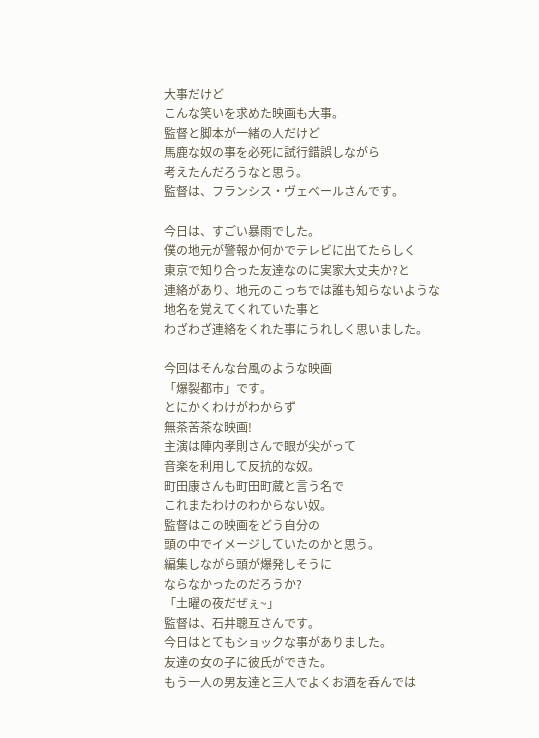大事だけど
こんな笑いを求めた映画も大事。
監督と脚本が一緒の人だけど
馬鹿な奴の事を必死に試行錯誤しながら
考えたんだろうなと思う。
監督は、フランシス・ヴェベールさんです。

今日は、すごい暴雨でした。
僕の地元が警報か何かでテレビに出てたらしく
東京で知り合った友達なのに実家大丈夫か?と
連絡があり、地元のこっちでは誰も知らないような
地名を覚えてくれていた事と
わざわざ連絡をくれた事にうれしく思いました。

今回はそんな台風のような映画
「爆裂都市」です。
とにかくわけがわからず
無茶苦茶な映画!
主演は陣内孝則さんで眼が尖がって
音楽を利用して反抗的な奴。
町田康さんも町田町蔵と言う名で
これまたわけのわからない奴。
監督はこの映画をどう自分の
頭の中でイメージしていたのかと思う。
編集しながら頭が爆発しそうに
ならなかったのだろうか?
「土曜の夜だぜぇ~」
監督は、石井聰互さんです。
今日はとてもショックな事がありました。
友達の女の子に彼氏ができた。
もう一人の男友達と三人でよくお酒を呑んでは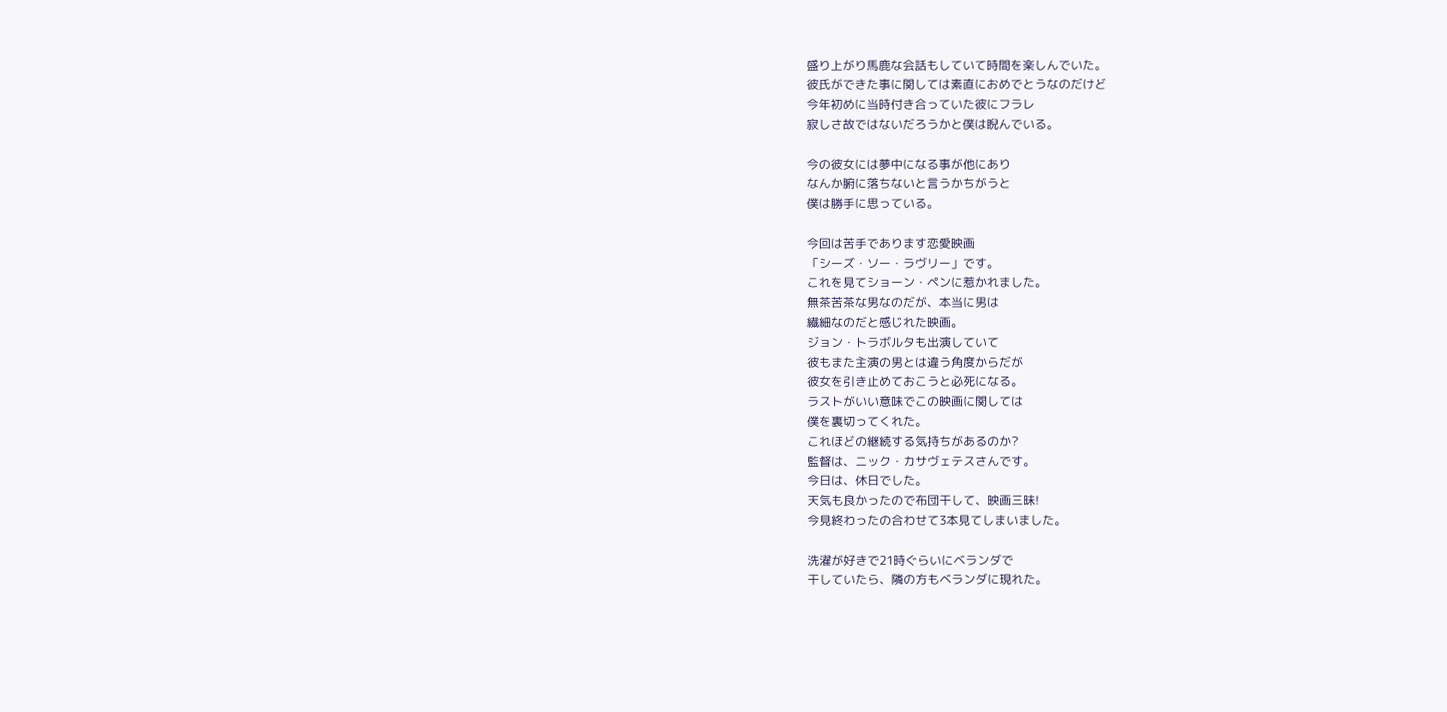盛り上がり馬鹿な会話もしていて時間を楽しんでいた。
彼氏ができた事に関しては素直におめでとうなのだけど
今年初めに当時付き合っていた彼にフラレ
寂しさ故ではないだろうかと僕は睨んでいる。

今の彼女には夢中になる事が他にあり
なんか腑に落ちないと言うかちがうと
僕は勝手に思っている。

今回は苦手であります恋愛映画
「シーズ・ソー・ラヴリー」です。
これを見てショーン・ペンに惹かれました。
無茶苦茶な男なのだが、本当に男は
繊細なのだと感じれた映画。
ジョン・トラボルタも出演していて
彼もまた主演の男とは違う角度からだが
彼女を引き止めておこうと必死になる。
ラストがいい意味でこの映画に関しては
僕を裏切ってくれた。
これほどの継続する気持ちがあるのか?
監督は、ニック・カサヴェテスさんです。
今日は、休日でした。
天気も良かったので布団干して、映画三昧!
今見終わったの合わせて3本見てしまいました。

洗濯が好きで21時ぐらいにベランダで
干していたら、隣の方もベランダに現れた。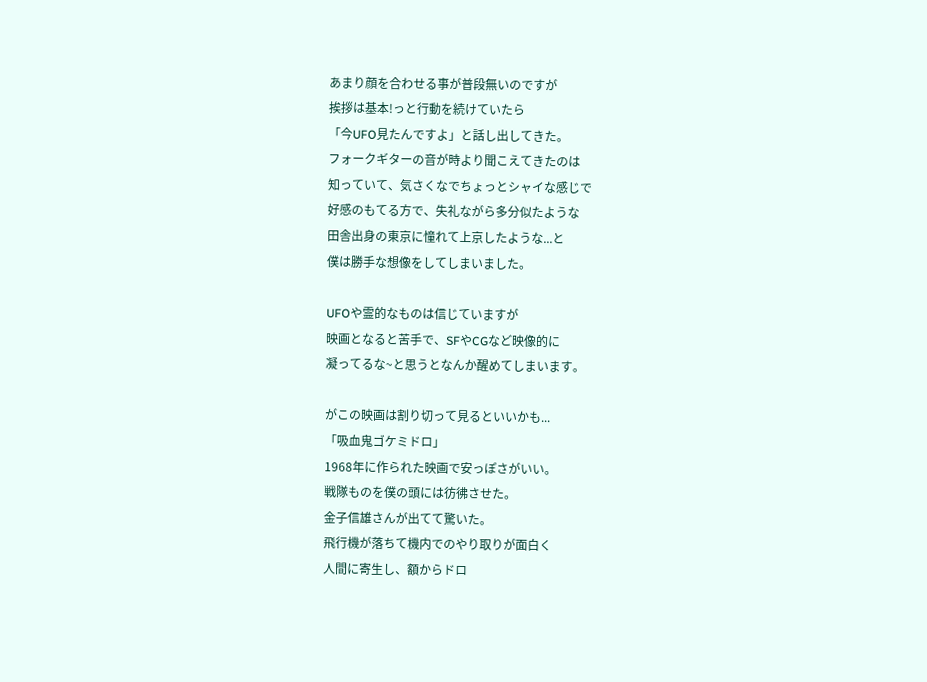あまり顔を合わせる事が普段無いのですが
挨拶は基本!っと行動を続けていたら
「今UFO見たんですよ」と話し出してきた。
フォークギターの音が時より聞こえてきたのは
知っていて、気さくなでちょっとシャイな感じで
好感のもてる方で、失礼ながら多分似たような
田舎出身の東京に憧れて上京したような...と
僕は勝手な想像をしてしまいました。

UFOや霊的なものは信じていますが
映画となると苦手で、SFやCGなど映像的に
凝ってるな~と思うとなんか醒めてしまいます。

がこの映画は割り切って見るといいかも...
「吸血鬼ゴケミドロ」
1968年に作られた映画で安っぽさがいい。
戦隊ものを僕の頭には彷彿させた。
金子信雄さんが出てて驚いた。
飛行機が落ちて機内でのやり取りが面白く
人間に寄生し、額からドロ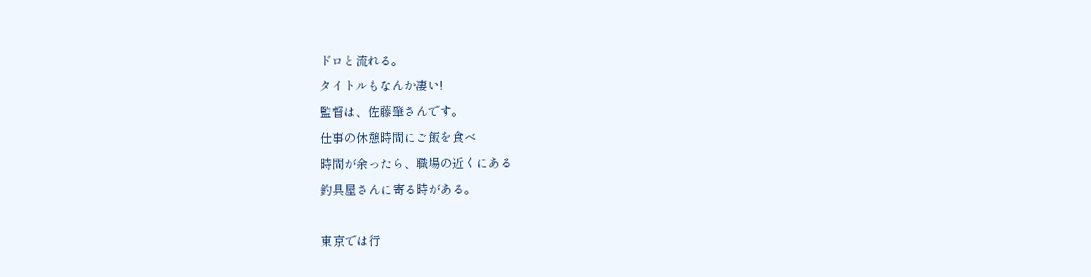ドロと流れる。
タイトルもなんか凄い!
監督は、佐藤肇さんです。
仕事の休憩時間にご飯を食べ
時間が余ったら、職場の近くにある
釣具屋さんに寄る時がある。

東京では行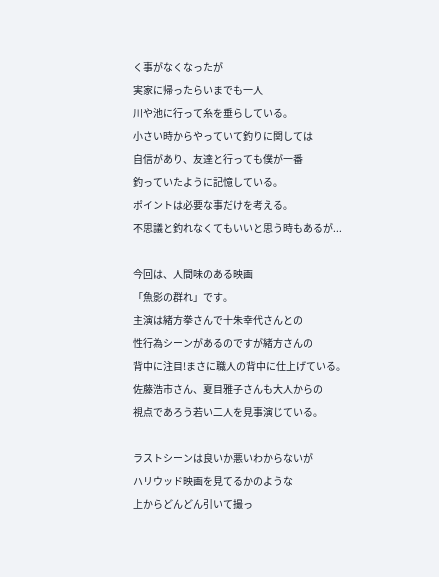く事がなくなったが
実家に帰ったらいまでも一人
川や池に行って糸を垂らしている。
小さい時からやっていて釣りに関しては
自信があり、友達と行っても僕が一番
釣っていたように記憶している。
ポイントは必要な事だけを考える。
不思議と釣れなくてもいいと思う時もあるが...

今回は、人間味のある映画
「魚影の群れ」です。
主演は緒方拳さんで十朱幸代さんとの
性行為シーンがあるのですが緒方さんの
背中に注目!まさに職人の背中に仕上げている。
佐藤浩市さん、夏目雅子さんも大人からの
視点であろう若い二人を見事演じている。

ラストシーンは良いか悪いわからないが
ハリウッド映画を見てるかのような
上からどんどん引いて撮っ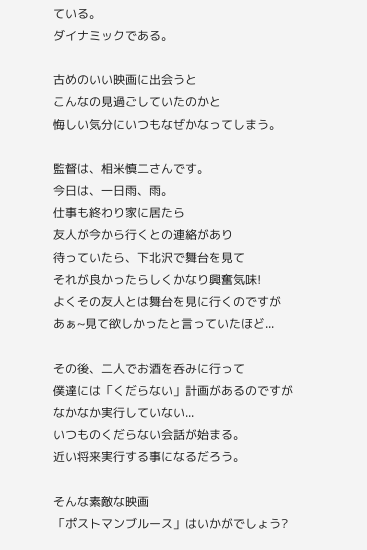ている。
ダイナミックである。

古めのいい映画に出会うと
こんなの見過ごしていたのかと
悔しい気分にいつもなぜかなってしまう。

監督は、相米慎二さんです。
今日は、一日雨、雨。
仕事も終わり家に居たら
友人が今から行くとの連絡があり
待っていたら、下北沢で舞台を見て
それが良かったらしくかなり興奮気味!
よくその友人とは舞台を見に行くのですが
あぁ~見て欲しかったと言っていたほど...

その後、二人でお酒を呑みに行って
僕達には「くだらない」計画があるのですが
なかなか実行していない...
いつものくだらない会話が始まる。
近い将来実行する事になるだろう。

そんな素敵な映画
「ポストマンブルース」はいかがでしょう?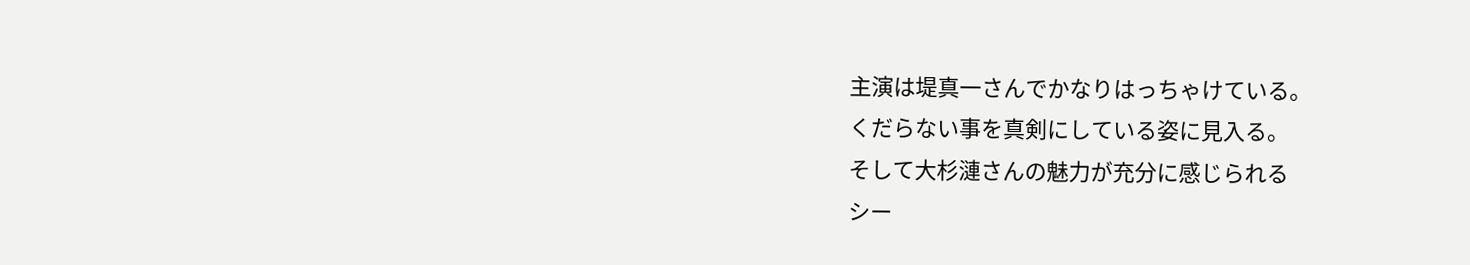主演は堤真一さんでかなりはっちゃけている。
くだらない事を真剣にしている姿に見入る。
そして大杉漣さんの魅力が充分に感じられる
シー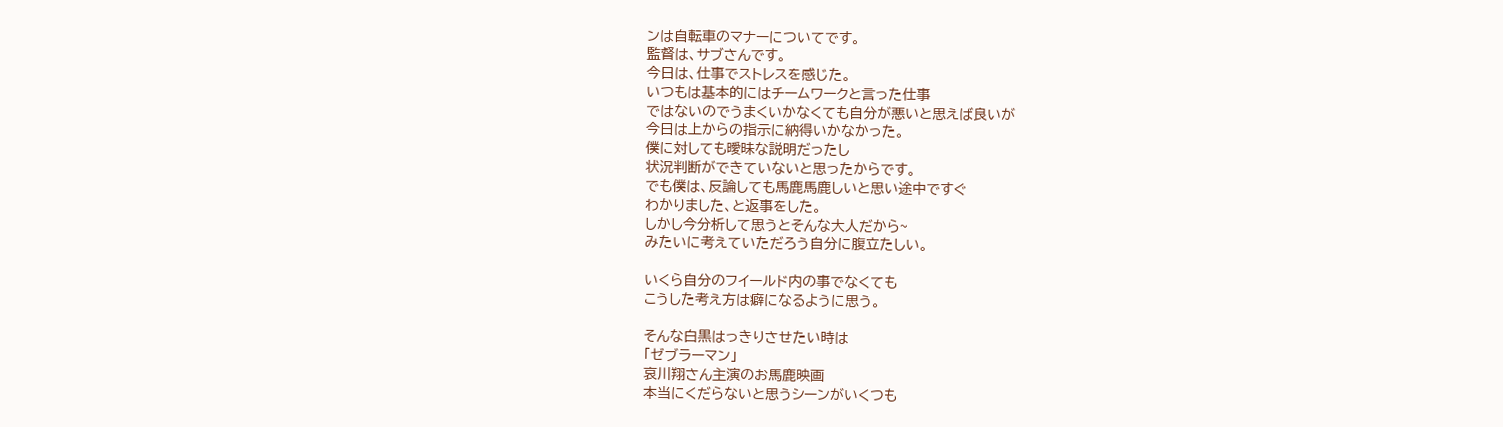ンは自転車のマナーについてです。
監督は、サブさんです。
今日は、仕事でストレスを感じた。
いつもは基本的にはチームワークと言った仕事
ではないのでうまくいかなくても自分が悪いと思えば良いが
今日は上からの指示に納得いかなかった。
僕に対しても曖昧な説明だったし
状況判断ができていないと思ったからです。
でも僕は、反論しても馬鹿馬鹿しいと思い途中ですぐ
わかりました、と返事をした。
しかし今分析して思うとそんな大人だから~
みたいに考えていただろう自分に腹立たしい。

いくら自分のフイールド内の事でなくても
こうした考え方は癖になるように思う。

そんな白黒はっきりさせたい時は
「ゼブラーマン」
哀川翔さん主演のお馬鹿映画
本当にくだらないと思うシーンがいくつも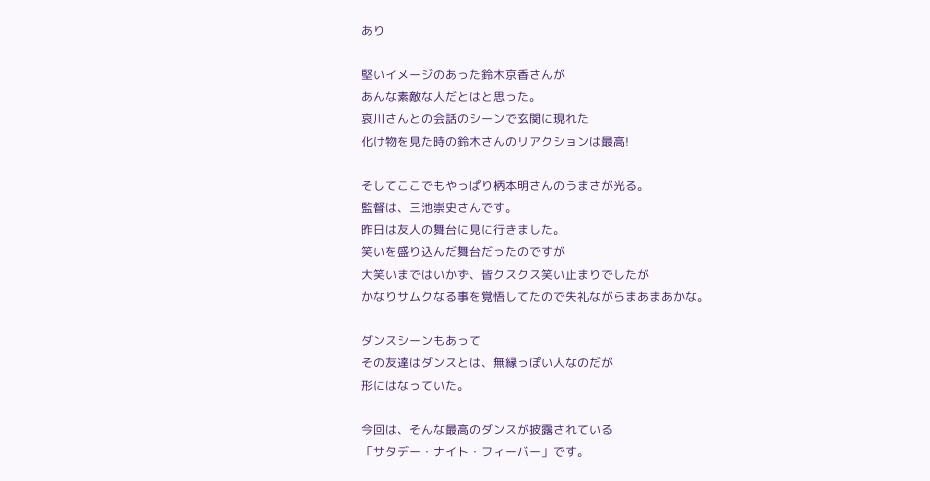あり

堅いイメージのあった鈴木京香さんが
あんな素敵な人だとはと思った。
哀川さんとの会話のシーンで玄関に現れた
化け物を見た時の鈴木さんのリアクションは最高!

そしてここでもやっぱり柄本明さんのうまさが光る。
監督は、三池崇史さんです。
昨日は友人の舞台に見に行きました。
笑いを盛り込んだ舞台だったのですが
大笑いまではいかず、皆クスクス笑い止まりでしたが
かなりサムクなる事を覚悟してたので失礼ながらまあまあかな。

ダンスシーンもあって
その友達はダンスとは、無縁っぽい人なのだが
形にはなっていた。

今回は、そんな最高のダンスが披露されている
「サタデー・ナイト・フィーバー」です。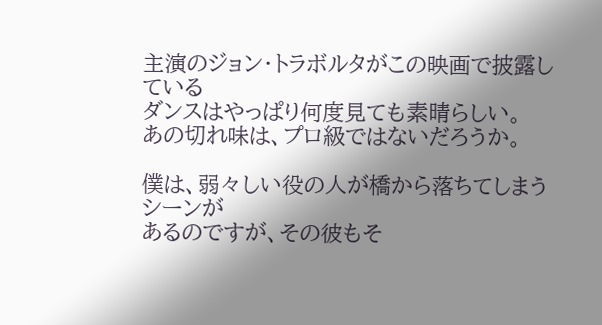主演のジョン・トラボルタがこの映画で披露している
ダンスはやっぱり何度見ても素晴らしい。
あの切れ味は、プロ級ではないだろうか。

僕は、弱々しい役の人が橋から落ちてしまうシーンが
あるのですが、その彼もそ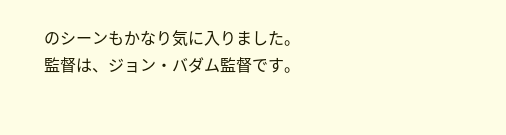のシーンもかなり気に入りました。
監督は、ジョン・バダム監督です。